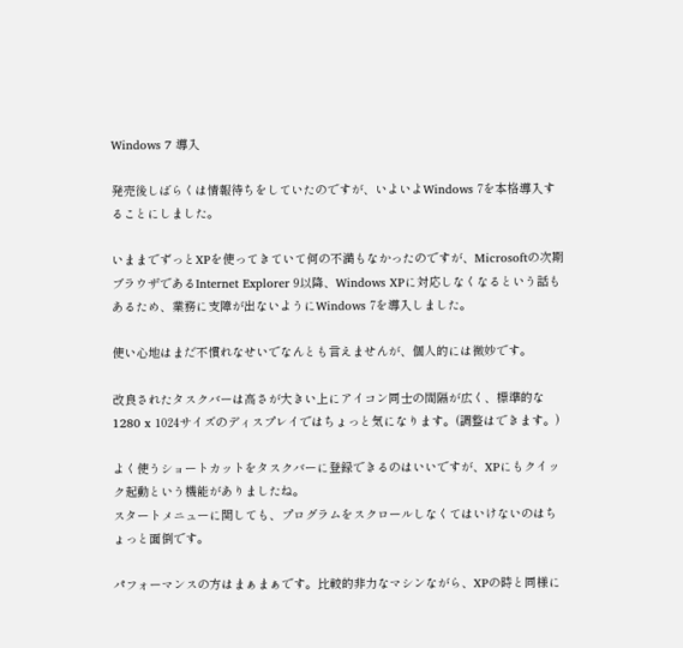Windows 7 導入

発売後しばらくは情報待ちをしていたのですが、いよいよWindows 7を本格導入することにしました。

いままでずっとXPを使ってきていて何の不満もなかったのですが、Microsoftの次期ブラウザであるInternet Explorer 9以降、Windows XPに対応しなくなるという話もあるため、業務に支障が出ないようにWindows 7を導入しました。

使い心地はまだ不慣れなせいでなんとも言えませんが、個人的には微妙です。

改良されたタスクバーは高さが大きい上にアイコン同士の間隔が広く、標準的な1280 x 1024サイズのディスプレイではちょっと気になります。(調整はできます。)

よく使うショートカットをタスクバーに登録できるのはいいですが、XPにもクイック起動という機能がありましたね。
スタートメニューに関しても、プログラムをスクロールしなくてはいけないのはちょっと面倒です。

パフォーマンスの方はまぁまぁです。比較的非力なマシンながら、XPの時と同様に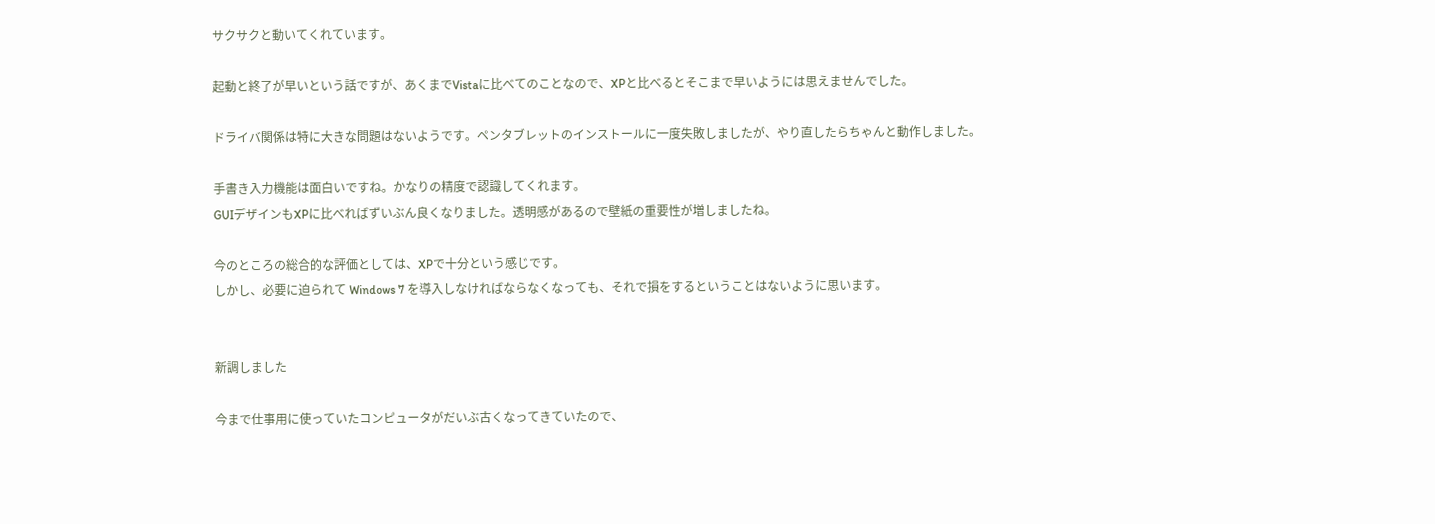サクサクと動いてくれています。

起動と終了が早いという話ですが、あくまでVistaに比べてのことなので、XPと比べるとそこまで早いようには思えませんでした。

ドライバ関係は特に大きな問題はないようです。ペンタブレットのインストールに一度失敗しましたが、やり直したらちゃんと動作しました。

手書き入力機能は面白いですね。かなりの精度で認識してくれます。
GUIデザインもXPに比べればずいぶん良くなりました。透明感があるので壁紙の重要性が増しましたね。

今のところの総合的な評価としては、XPで十分という感じです。
しかし、必要に迫られて Windows 7 を導入しなければならなくなっても、それで損をするということはないように思います。


新調しました

今まで仕事用に使っていたコンピュータがだいぶ古くなってきていたので、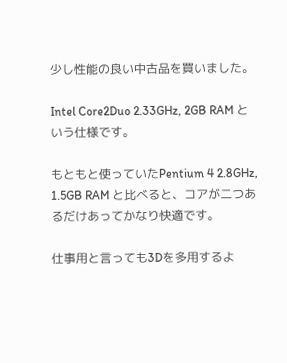少し性能の良い中古品を買いました。

Intel Core2Duo 2.33GHz, 2GB RAM という仕様です。

もともと使っていたPentium 4 2.8GHz, 1.5GB RAM と比べると、コアが二つあるだけあってかなり快適です。

仕事用と言っても3Dを多用するよ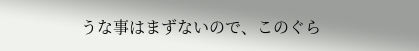うな事はまずないので、このぐら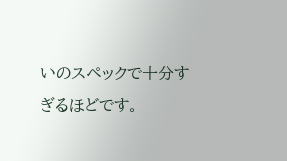いのスペックで十分すぎるほどです。